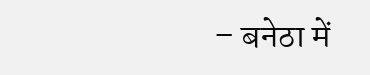– बनेठा में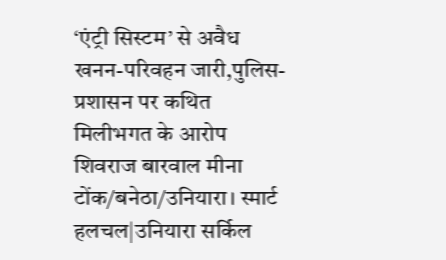‘एंट्री सिस्टम’ से अवैध खनन-परिवहन जारी,पुलिस-प्रशासन पर कथित मिलीभगत के आरोप
शिवराज बारवाल मीना
टोंक/बनेठा/उनियारा। स्मार्ट हलचल|उनियारा सर्किल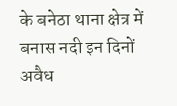के बनेठा थाना क्षेत्र में बनास नदी इन दिनों अवैध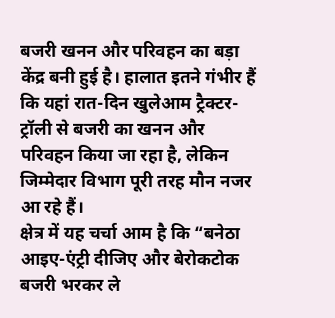बजरी खनन और परिवहन का बड़ा केंद्र बनी हुई है। हालात इतने गंभीर हैं कि यहां रात-दिन खुलेआम ट्रैक्टर-ट्रॉली से बजरी का खनन और परिवहन किया जा रहा है, लेकिन जिम्मेदार विभाग पूरी तरह मौन नजर आ रहे हैं।
क्षेत्र में यह चर्चा आम है कि “बनेठा आइए-एंट्री दीजिए और बेरोकटोक बजरी भरकर ले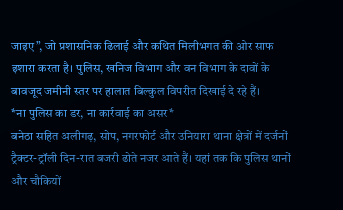जाइए”, जो प्रशासनिक ढिलाई और कथित मिलीभगत की ओर साफ इशारा करता है। पुलिस, खनिज विभाग और वन विभाग के दावों के बावजूद जमीनी स्तर पर हालात बिल्कुल विपरीत दिखाई दे रहे हैं।
*ना पुलिस का डर, ना कार्रवाई का असर*
बनेठा सहित अलीगढ़, सोप, नगरफोर्ट और उनियारा थाना क्षेत्रों में दर्जनों ट्रैक्टर-ट्रॉली दिन-रात बजरी ढोते नजर आते हैं। यहां तक कि पुलिस थानों और चौकियों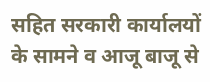सहित सरकारी कार्यालयों के सामने व आजू बाजू से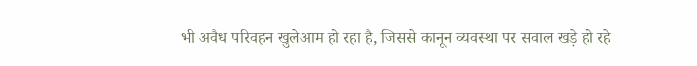भी अवैध परिवहन खुलेआम हो रहा है, जिससे कानून व्यवस्था पर सवाल खड़े हो रहे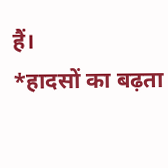हैं।
*हादसों का बढ़ता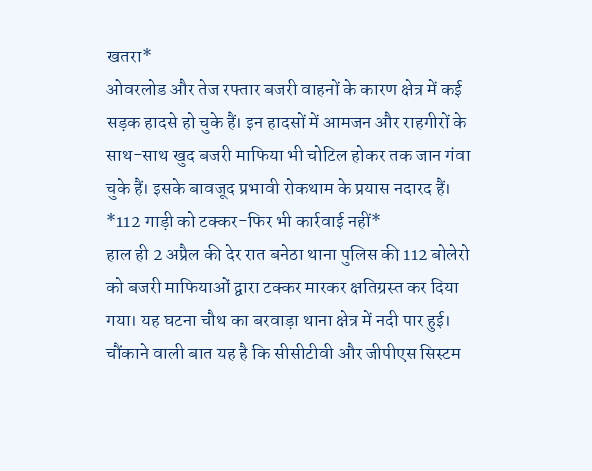खतरा*
ओवरलोड और तेज रफ्तार बजरी वाहनों के कारण क्षेत्र में कई सड़क हादसे हो चुके हैं। इन हादसों में आमजन और राहगीरों के साथ-साथ खुद बजरी माफिया भी चोटिल होकर तक जान गंवा चुके हैं। इसके बावजूद प्रभावी रोकथाम के प्रयास नदारद हैं।
*112 गाड़ी को टक्कर-फिर भी कार्रवाई नहीं*
हाल ही 2 अप्रैल की देर रात बनेठा थाना पुलिस की 112 बोलेरो को बजरी माफियाओं द्वारा टक्कर मारकर क्षतिग्रस्त कर दिया गया। यह घटना चौथ का बरवाड़ा थाना क्षेत्र में नदी पार हुई। चौंकाने वाली बात यह है कि सीसीटीवी और जीपीएस सिस्टम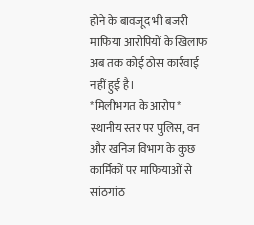होने के बावजूद भी बजरी माफिया आरोपियों के खिलाफ अब तक कोई ठोस कार्रवाई नहीं हुई है।
*मिलीभगत के आरोप*
स्थानीय स्तर पर पुलिस, वन और खनिज विभाग के कुछ कार्मिकों पर माफियाओं से सांठगांठ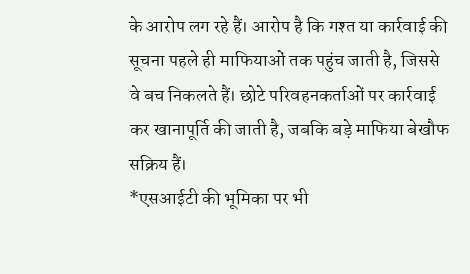के आरोप लग रहे हैं। आरोप है कि गश्त या कार्रवाई की सूचना पहले ही माफियाओं तक पहुंच जाती है, जिससे वे बच निकलते हैं। छोटे परिवहनकर्ताओं पर कार्रवाई कर खानापूर्ति की जाती है, जबकि बड़े माफिया बेखौफ सक्रिय हैं।
*एसआईटी की भूमिका पर भी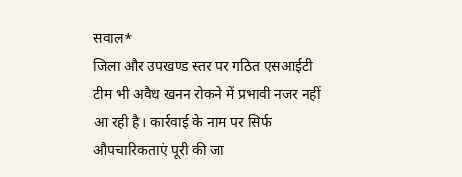सवाल*
जिला और उपखण्ड स्तर पर गठित एसआईटी टीम भी अवैध खनन रोकने में प्रभावी नजर नहीं आ रही है। कार्रवाई के नाम पर सिर्फ औपचारिकताएं पूरी की जा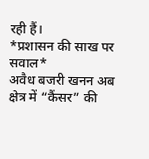रही हैं।
*प्रशासन की साख पर सवाल*
अवैध बजरी खनन अब क्षेत्र में “कैंसर” की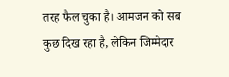तरह फैल चुका है। आमजन को सब कुछ दिख रहा है, लेकिन जिम्मेदार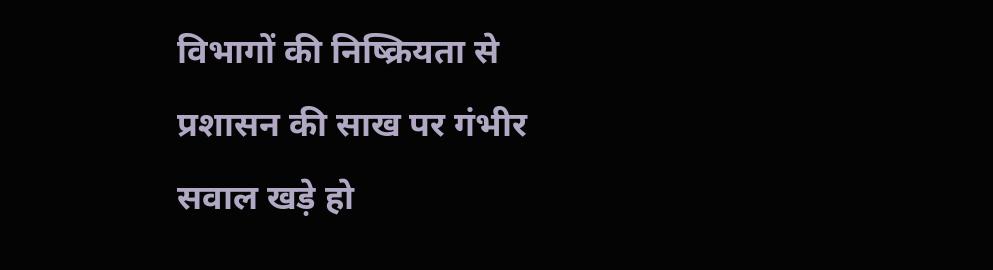विभागों की निष्क्रियता से प्रशासन की साख पर गंभीर सवाल खड़े हो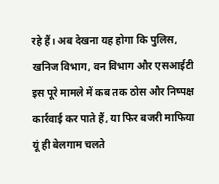रहे हैं। अब देखना यह होगा कि पुलिस, खनिज विभाग, वन विभाग और एसआईटी इस पूरे मामले में कब तक ठोस और निष्पक्ष कार्रवाई कर पाते हैं, या फिर बजरी माफिया यूं ही बेलगाम चलते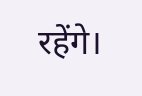रहेंगे।